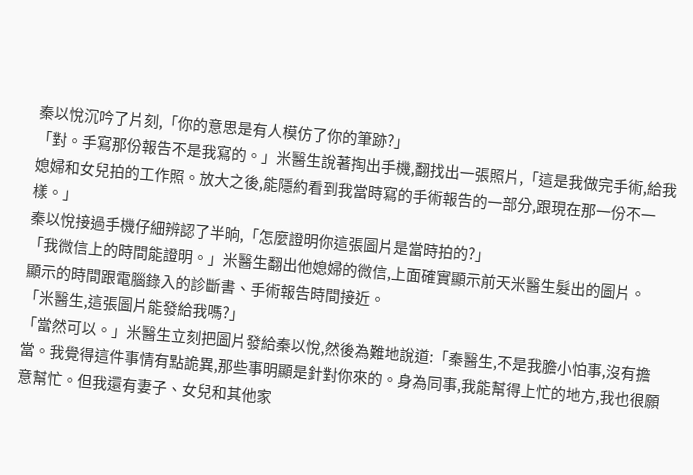秦以悅沉吟了片刻,「你的意思是有人模仿了你的筆跡?」
「對。手寫那份報告不是我寫的。」米醫生說著掏出手機,翻找出一張照片,「這是我做完手術,給我媳婦和女兒拍的工作照。放大之後,能隱約看到我當時寫的手術報告的一部分,跟現在那一份不一樣。」
秦以悅接過手機仔細辨認了半晌,「怎麼證明你這張圖片是當時拍的?」
「我微信上的時間能證明。」米醫生翻出他媳婦的微信,上面確實顯示前天米醫生髮出的圖片。
顯示的時間跟電腦錄入的診斷書、手術報告時間接近。
「米醫生,這張圖片能發給我嗎?」
「當然可以。」米醫生立刻把圖片發給秦以悅,然後為難地說道:「秦醫生,不是我膽小怕事,沒有擔當。我覺得這件事情有點詭異,那些事明顯是針對你來的。身為同事,我能幫得上忙的地方,我也很願意幫忙。但我還有妻子、女兒和其他家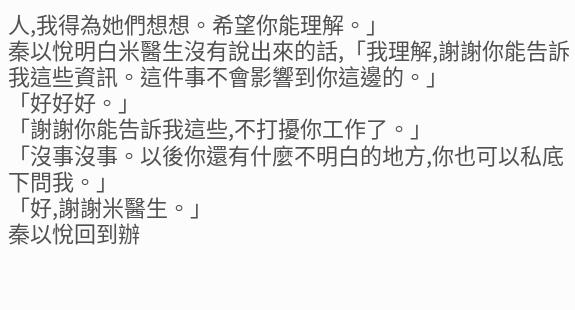人,我得為她們想想。希望你能理解。」
秦以悅明白米醫生沒有說出來的話,「我理解,謝謝你能告訴我這些資訊。這件事不會影響到你這邊的。」
「好好好。」
「謝謝你能告訴我這些,不打擾你工作了。」
「沒事沒事。以後你還有什麼不明白的地方,你也可以私底下問我。」
「好,謝謝米醫生。」
秦以悅回到辦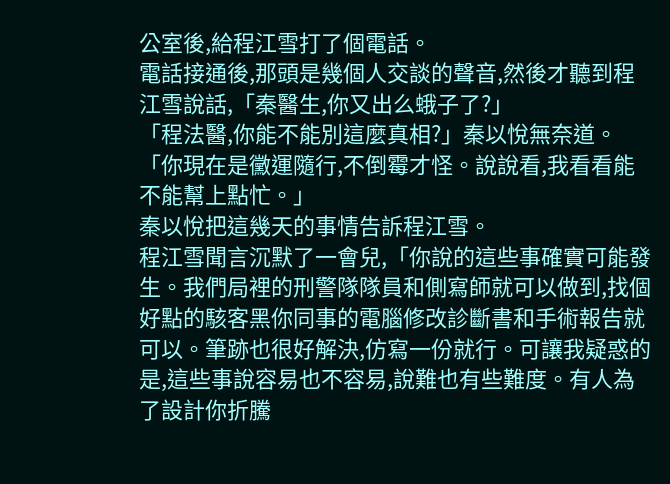公室後,給程江雪打了個電話。
電話接通後,那頭是幾個人交談的聲音,然後才聽到程江雪說話,「秦醫生,你又出么蛾子了?」
「程法醫,你能不能別這麼真相?」秦以悅無奈道。
「你現在是黴運隨行,不倒霉才怪。說說看,我看看能不能幫上點忙。」
秦以悅把這幾天的事情告訴程江雪。
程江雪聞言沉默了一會兒,「你說的這些事確實可能發生。我們局裡的刑警隊隊員和側寫師就可以做到,找個好點的駭客黑你同事的電腦修改診斷書和手術報告就可以。筆跡也很好解決,仿寫一份就行。可讓我疑惑的是,這些事說容易也不容易,說難也有些難度。有人為了設計你折騰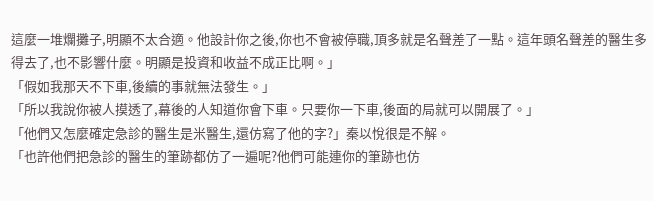這麼一堆爛攤子,明顯不太合適。他設計你之後,你也不會被停職,頂多就是名聲差了一點。這年頭名聲差的醫生多得去了,也不影響什麼。明顯是投資和收益不成正比啊。」
「假如我那天不下車,後續的事就無法發生。」
「所以我說你被人摸透了,幕後的人知道你會下車。只要你一下車,後面的局就可以開展了。」
「他們又怎麼確定急診的醫生是米醫生,還仿寫了他的字?」秦以悅很是不解。
「也許他們把急診的醫生的筆跡都仿了一遍呢?他們可能連你的筆跡也仿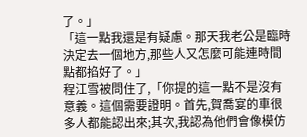了。」
「這一點我還是有疑慮。那天我老公是臨時決定去一個地方,那些人又怎麼可能連時間點都掐好了。」
程江雪被問住了,「你提的這一點不是沒有意義。這個需要證明。首先,賀喬宴的車很多人都能認出來;其次,我認為他們會像模仿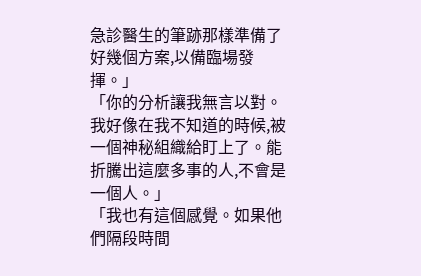急診醫生的筆跡那樣準備了好幾個方案,以備臨場發揮。」
「你的分析讓我無言以對。我好像在我不知道的時候,被一個神秘組織給盯上了。能折騰出這麼多事的人,不會是一個人。」
「我也有這個感覺。如果他們隔段時間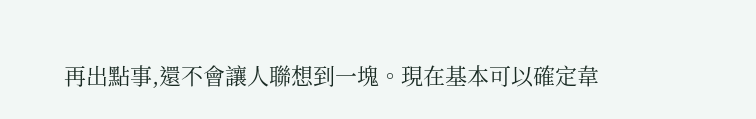再出點事,還不會讓人聯想到一塊。現在基本可以確定韋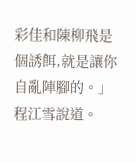彩佳和陳柳飛是個誘餌,就是讓你自亂陣腳的。」程江雪說道。